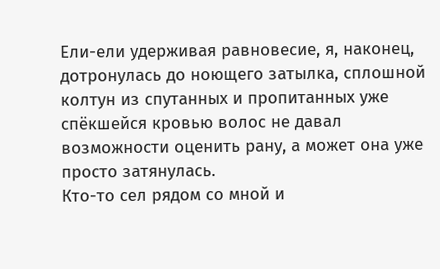Ели-ели удерживая равновесие, я, наконец, дотронулась до ноющего затылка, сплошной колтун из спутанных и пропитанных уже спёкшейся кровью волос не давал возможности оценить рану, а может она уже просто затянулась.
Кто-то сел рядом со мной и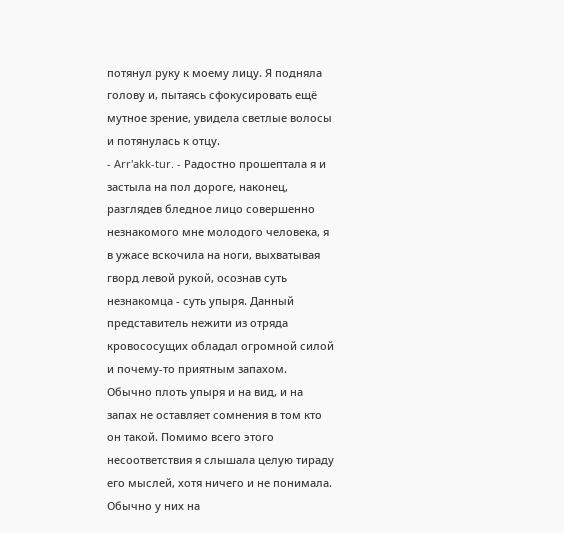потянул руку к моему лицу. Я подняла голову и, пытаясь сфокусировать ещё мутное зрение, увидела светлые волосы и потянулась к отцу.
- Arr'akk-tur. - Радостно прошептала я и застыла на пол дороге, наконец, разглядев бледное лицо совершенно незнакомого мне молодого человека, я в ужасе вскочила на ноги, выхватывая гворд левой рукой, осознав суть незнакомца - суть упыря. Данный представитель нежити из отряда кровососущих обладал огромной силой и почему-то приятным запахом. Обычно плоть упыря и на вид, и на запах не оставляет сомнения в том кто он такой. Помимо всего этого несоответствия я слышала целую тираду его мыслей, хотя ничего и не понимала. Обычно у них на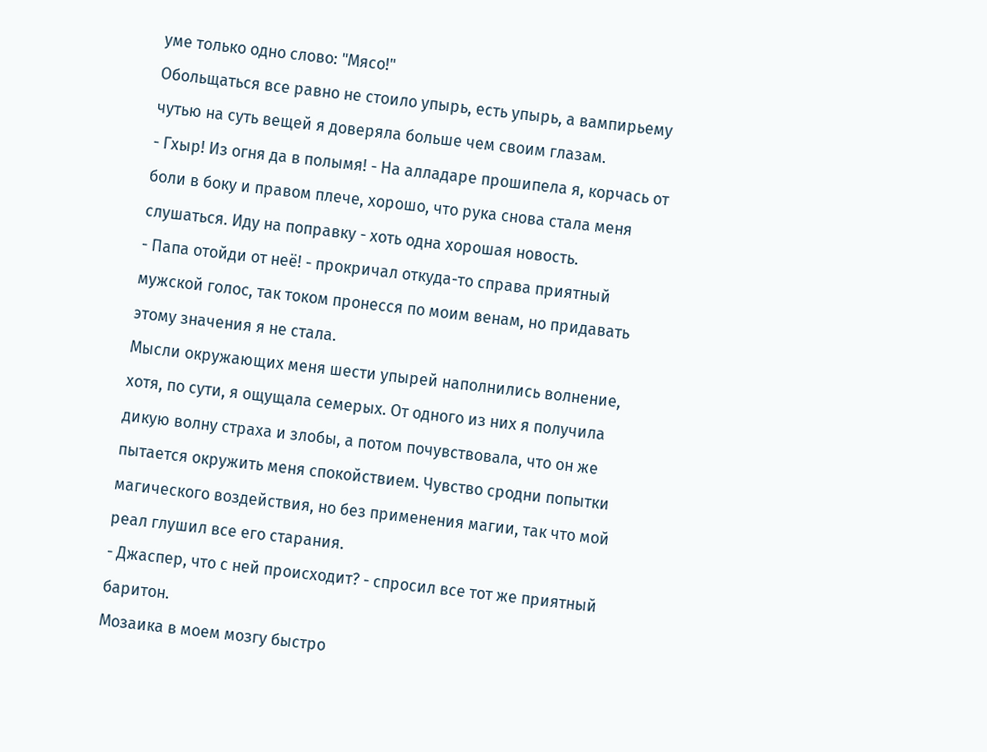уме только одно слово: "Мясо!"
Обольщаться все равно не стоило упырь, есть упырь, а вампирьему чутью на суть вещей я доверяла больше чем своим глазам.
- Гхыр! Из огня да в полымя! - На алладаре прошипела я, корчась от боли в боку и правом плече, хорошо, что рука снова стала меня слушаться. Иду на поправку - хоть одна хорошая новость.
- Папа отойди от неё! - прокричал откуда-то справа приятный мужской голос, так током пронесся по моим венам, но придавать этому значения я не стала.
Мысли окружающих меня шести упырей наполнились волнение, хотя, по сути, я ощущала семерых. От одного из них я получила дикую волну страха и злобы, а потом почувствовала, что он же пытается окружить меня спокойствием. Чувство сродни попытки магического воздействия, но без применения магии, так что мой реал глушил все его старания.
- Джаспер, что с ней происходит? - спросил все тот же приятный баритон.
Мозаика в моем мозгу быстро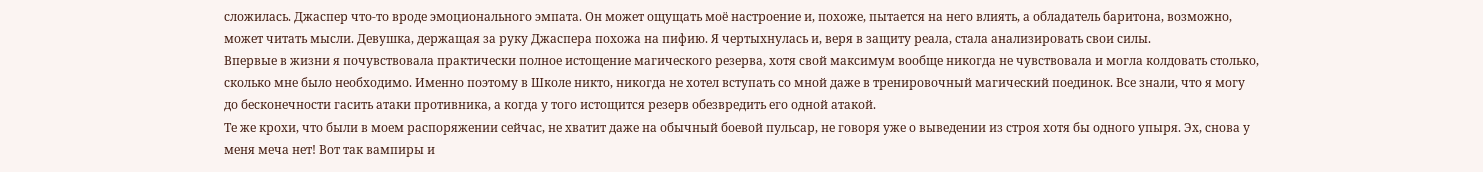сложилась. Джаспер что-то вроде эмоционального эмпата. Он может ощущать моё настроение и, похоже, пытается на него влиять, а обладатель баритона, возможно, может читать мысли. Девушка, держащая за руку Джаспера похожа на пифию. Я чертыхнулась и, веря в защиту реала, стала анализировать свои силы.
Впервые в жизни я почувствовала практически полное истощение магического резерва, хотя свой максимум вообще никогда не чувствовала и могла колдовать столько, сколько мне было необходимо. Именно поэтому в Школе никто, никогда не хотел вступать со мной даже в тренировочный магический поединок. Все знали, что я могу до бесконечности гасить атаки противника, а когда у того истощится резерв обезвредить его одной атакой.
Те же крохи, что были в моем распоряжении сейчас, не хватит даже на обычный боевой пульсар, не говоря уже о выведении из строя хотя бы одного упыря. Эх, снова у меня меча нет! Вот так вампиры и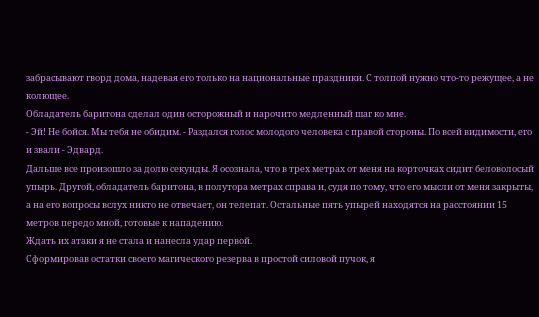забрасывают гворд дома, надевая его только на национальные праздники. С толпой нужно что-то режущее, а не колющее.
Обладатель баритона сделал один осторожный и нарочито медленный шаг ко мне.
- Эй! Не бойся. Мы тебя не обидим. - Раздался голос молодого человека с правой стороны. По всей видимости, его и звали - Эдвард.
Дальше все произошло за долю секунды. Я осознала, что в трех метрах от меня на корточках сидит беловолосый упырь. Другой, обладатель баритона, в полутора метрах справа и, судя по тому, что его мысли от меня закрыты, а на его вопросы вслух никто не отвечает, он телепат. Остальные пять упырей находятся на расстоянии 15 метров передо мной, готовые к нападению.
Ждать их атаки я не стала и нанесла удар первой.
Сформировав остатки своего магического резерва в простой силовой пучок, я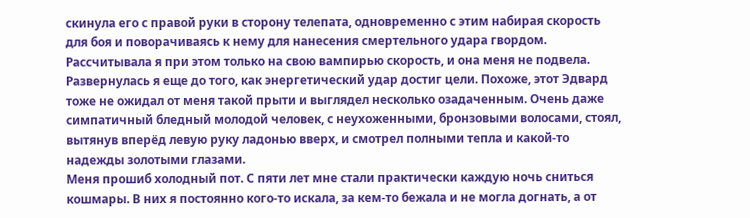скинула его с правой руки в сторону телепата, одновременно с этим набирая скорость для боя и поворачиваясь к нему для нанесения смертельного удара гвордом.
Рассчитывала я при этом только на свою вампирью скорость, и она меня не подвела. Развернулась я еще до того, как энергетический удар достиг цели. Похоже, этот Эдвард тоже не ожидал от меня такой прыти и выглядел несколько озадаченным. Очень даже симпатичный бледный молодой человек, с неухоженными, бронзовыми волосами, стоял, вытянув вперёд левую руку ладонью вверх, и смотрел полными тепла и какой-то надежды золотыми глазами.
Меня прошиб холодный пот. С пяти лет мне стали практически каждую ночь сниться кошмары. В них я постоянно кого-то искала, за кем-то бежала и не могла догнать, а от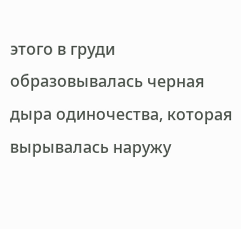этого в груди образовывалась черная дыра одиночества, которая вырывалась наружу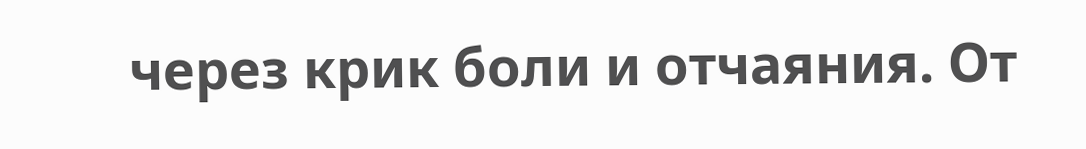через крик боли и отчаяния. От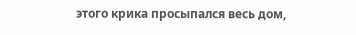этого крика просыпался весь дом,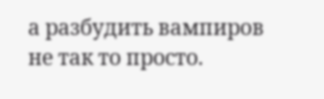а разбудить вампиров не так то просто.